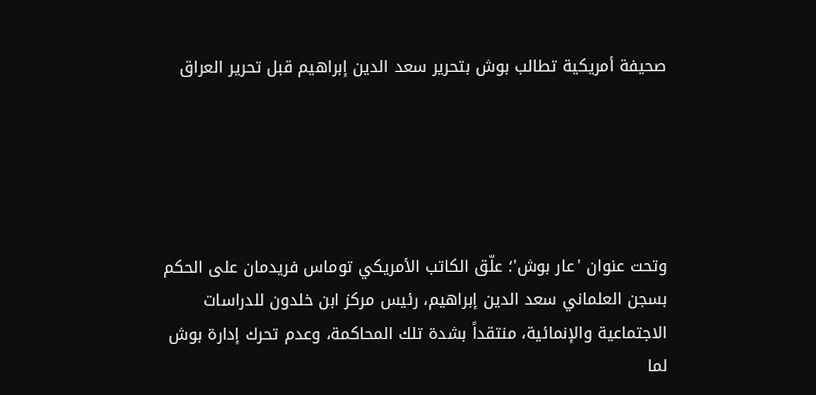صحيفة أمريكية تطالب بوش بتحرير سعد الدين إبراهيم قبل تحرير العراق





وتحت عنوان 'عار بوش'؛ علّق الكاتب الأمريكي توماس فريدمان على الحكم بسجن العلماني سعد الدين إبراهيم، رئيس مركز ابن خلدون للدراسات الاجتماعية والإنمائية، منتقداً بشدة تلك المحاكمة، وعدم تحرك إدارة بوش لما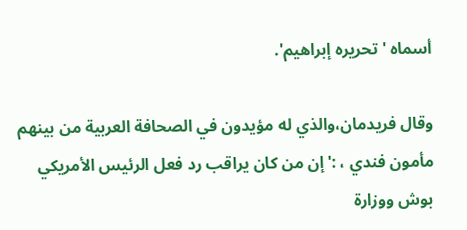أسماه 'تحريره إبراهيم'.

وقال فريدمان،والذي له مؤيدون في الصحافة العربية من بينهم مأمون فندي ، :'إن من كان يراقب رد فعل الرئيس الأمريكي بوش ووزارة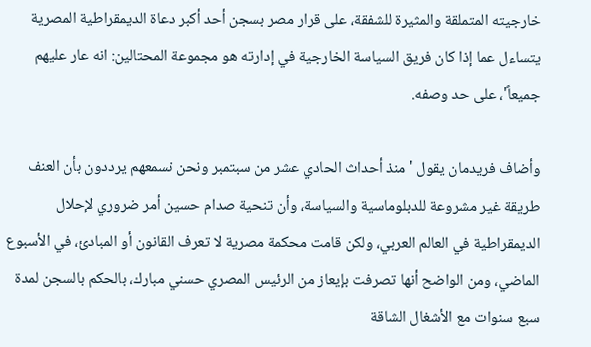خارجيته المتملقة والمثيرة للشفقة، على قرار مصر بسجن أحد أكبر دعاة الديمقراطية المصرية يتساءل عما إذا كان فريق السياسة الخارجية في إدارته هو مجموعة المحتالين: انه عار عليهم جميعاً'، على حد وصفه.

وأضاف فريدمان يقول 'منذ أحداث الحادي عشر من سبتمبر ونحن نسمعهم يرددون بأن العنف طريقة غير مشروعة للدبلوماسية والسياسة، وأن تنحية صدام حسين أمر ضروري لإحلال الديمقراطية في العالم العربي، ولكن قامت محكمة مصرية لا تعرف القانون أو المبادئ، في الأسبوع الماضي، ومن الواضح أنها تصرفت بإيعاز من الرئيس المصري حسني مبارك، بالحكم بالسجن لمدة سبع سنوات مع الأشغال الشاقة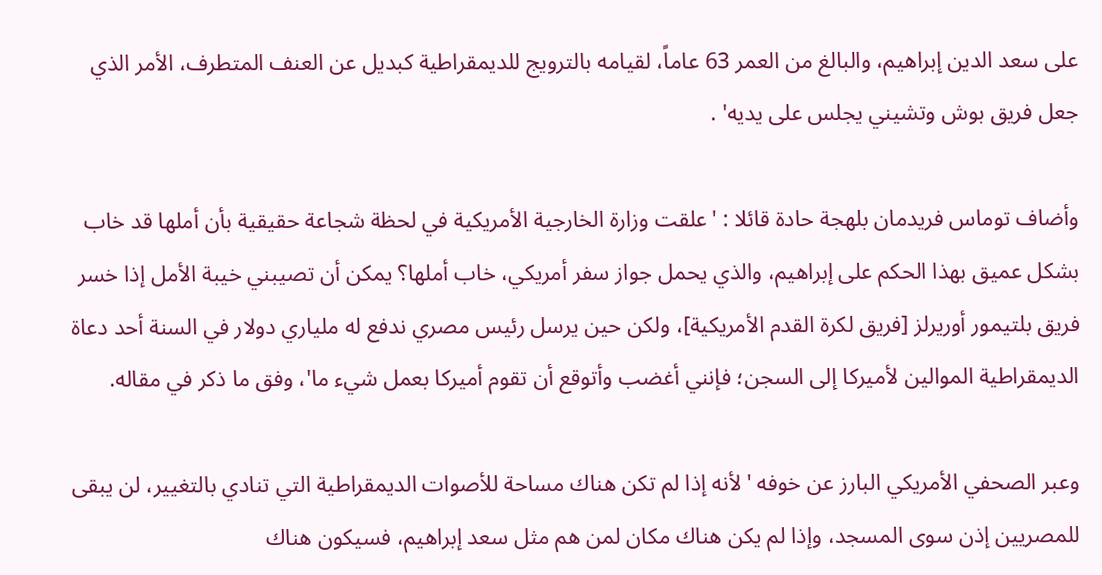على سعد الدين إبراهيم، والبالغ من العمر 63 عاماً، لقيامه بالترويج للديمقراطية كبديل عن العنف المتطرف، الأمر الذي جعل فريق بوش وتشيني يجلس على يديه' .

وأضاف توماس فريدمان بلهجة حادة قائلا : 'علقت وزارة الخارجية الأمريكية في لحظة شجاعة حقيقية بأن أملها قد خاب بشكل عميق بهذا الحكم على إبراهيم، والذي يحمل جواز سفر أمريكي، خاب أملها؟ يمكن أن تصيبني خيبة الأمل إذا خسر فريق بلتيمور أوريرلز [فريق لكرة القدم الأمريكية]، ولكن حين يرسل رئيس مصري ندفع له ملياري دولار في السنة أحد دعاة الديمقراطية الموالين لأميركا إلى السجن؛ فإنني أغضب وأتوقع أن تقوم أميركا بعمل شيء ما'، وفق ما ذكر في مقاله.

وعبر الصحفي الأمريكي البارز عن خوفه 'لأنه إذا لم تكن هناك مساحة للأصوات الديمقراطية التي تنادي بالتغيير، لن يبقى للمصريين إذن سوى المسجد، وإذا لم يكن هناك مكان لمن هم مثل سعد إبراهيم، فسيكون هناك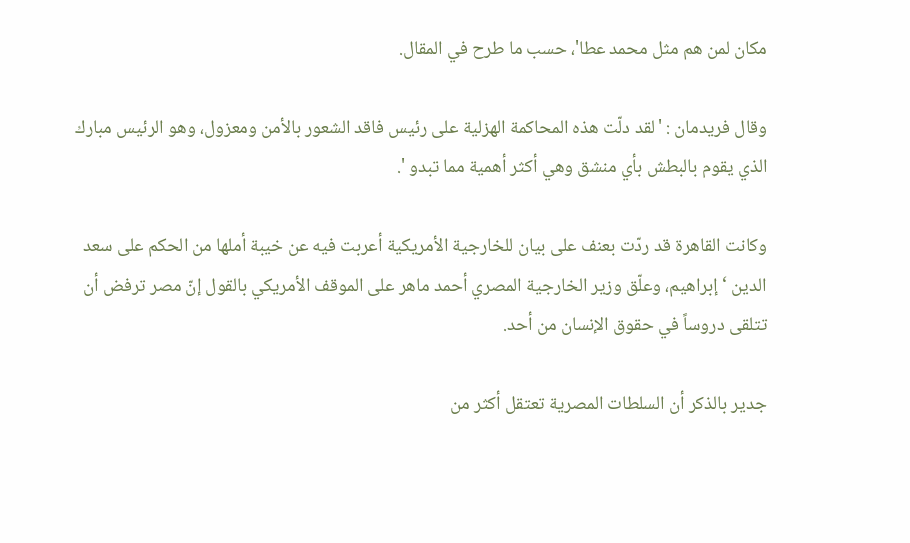مكان لمن هم مثل محمد عطا'، حسب ما طرح في المقال.

وقال فريدمان : 'لقد دلّت هذه المحاكمة الهزلية على رئيس فاقد الشعور بالأمن ومعزول، وهو الرئيس مبارك الذي يقوم بالبطش بأي منشق وهي أكثر أهمية مما تبدو '.

وكانت القاهرة قد ردّت بعنف على بيان للخارجية الأمريكية أعربت فيه عن خيبة أملها من الحكم على سعد الدين ‘إبراهيم، وعلّق وزير الخارجية المصري أحمد ماهر على الموقف الأمريكي بالقول إنّ مصر ترفض أن تتلقى دروساً في حقوق الإنسان من أحد.

جدير بالذكر أن السلطات المصرية تعتقل أكثر من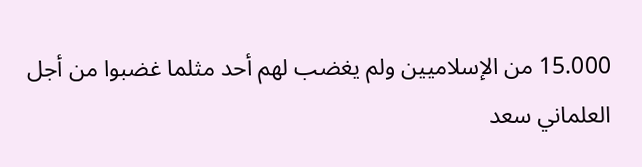15.000 من الإسلاميين ولم يغضب لهم أحد مثلما غضبوا من أجل العلماني سعد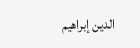الدين إبراهيم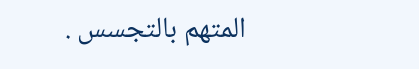المتهم بالتجسس .